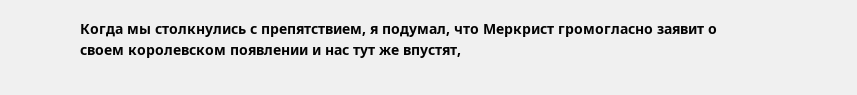Когда мы столкнулись с препятствием, я подумал, что Меркрист громогласно заявит о своем королевском появлении и нас тут же впустят,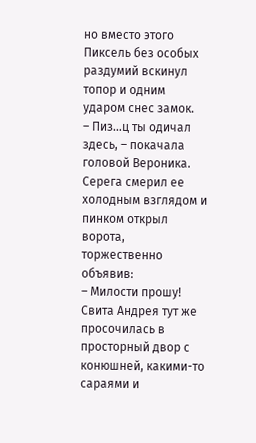но вместо этого Пиксель без особых раздумий вскинул топор и одним ударом снес замок.
– Пиз…ц ты одичал здесь, – покачала головой Вероника.
Серега смерил ее холодным взглядом и пинком открыл ворота, торжественно объявив:
– Милости прошу!
Свита Андрея тут же просочилась в просторный двор с конюшней, какими-то сараями и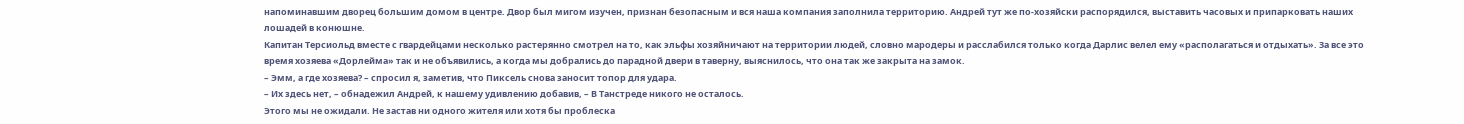напоминавшим дворец большим домом в центре. Двор был мигом изучен, признан безопасным и вся наша компания заполнила территорию. Андрей тут же по-хозяйски распорядился, выставить часовых и припарковать наших лошадей в конюшне.
Капитан Терсиольд вместе с гвардейцами несколько растерянно смотрел на то, как эльфы хозяйничают на территории людей, словно мародеры и расслабился только когда Дарлис велел ему «располагаться и отдыхать». За все это время хозяева «Дорлейма» так и не объявились, а когда мы добрались до парадной двери в таверну, выяснилось, что она так же закрыта на замок.
– Эмм, а где хозяева? – спросил я, заметив, что Пиксель снова заносит топор для удара.
– Их здесь нет, – обнадежил Андрей, к нашему удивлению добавив, – В Танстреде никого не осталось.
Этого мы не ожидали. Не застав ни одного жителя или хотя бы проблеска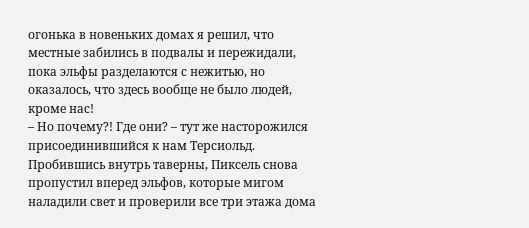огонька в новеньких домах я решил, что местные забились в подвалы и пережидали, пока эльфы разделаются с нежитью, но оказалось, что здесь вообще не было людей, кроме нас!
– Но почему?! Где они? – тут же насторожился присоединившийся к нам Терсиольд.
Пробившись внутрь таверны, Пиксель снова пропустил вперед эльфов, которые мигом наладили свет и проверили все три этажа дома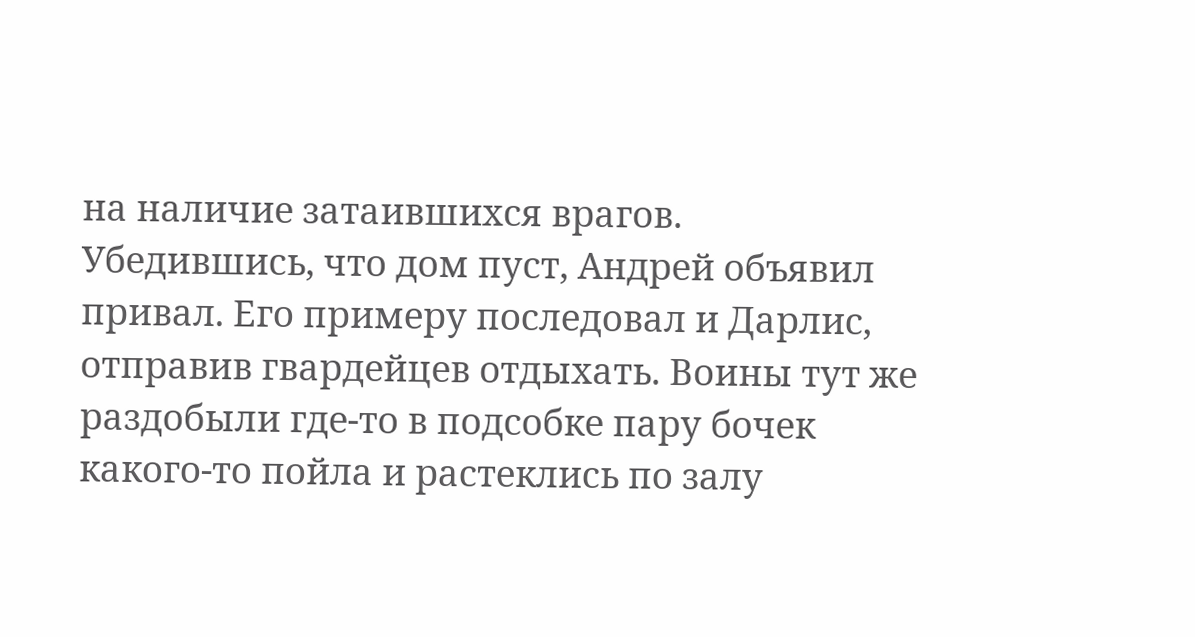на наличие затаившихся врагов. Убедившись, что дом пуст, Андрей объявил привал. Его примеру последовал и Дарлис, отправив гвардейцев отдыхать. Воины тут же раздобыли где-то в подсобке пару бочек какого-то пойла и растеклись по залу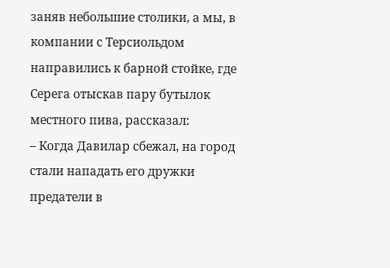заняв небольшие столики, а мы, в компании с Терсиольдом направились к барной стойке, где Серега отыскав пару бутылок местного пива, рассказал:
– Когда Давилар сбежал, на город стали нападать его дружки предатели в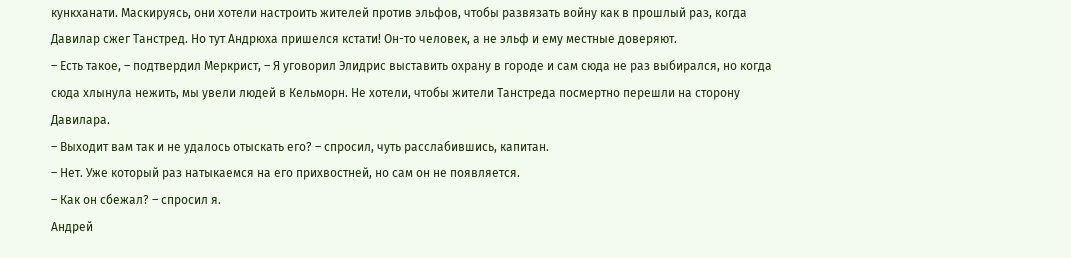кункханати. Маскируясь, они хотели настроить жителей против эльфов, чтобы развязать войну как в прошлый раз, когда Давилар сжег Танстред. Но тут Андрюха пришелся кстати! Он-то человек, а не эльф и ему местные доверяют.
– Есть такое, – подтвердил Меркрист, – Я уговорил Элидрис выставить охрану в городе и сам сюда не раз выбирался, но когда сюда хлынула нежить, мы увели людей в Кельморн. Не хотели, чтобы жители Танстреда посмертно перешли на сторону Давилара.
– Выходит вам так и не удалось отыскать его? – спросил, чуть расслабившись, капитан.
– Нет. Уже который раз натыкаемся на его прихвостней, но сам он не появляется.
– Как он сбежал? – спросил я.
Андрей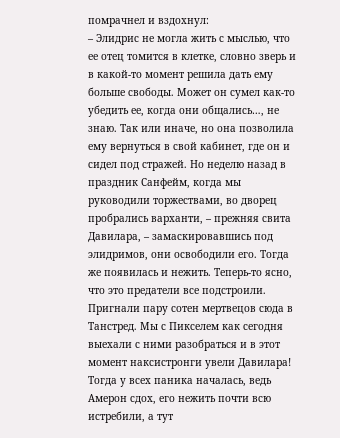помрачнел и вздохнул:
– Элидрис не могла жить с мыслью, что ее отец томится в клетке, словно зверь и в какой-то момент решила дать ему больше свободы. Может он сумел как-то убедить ее, когда они общались…, не знаю. Так или иначе, но она позволила ему вернуться в свой кабинет, где он и сидел под стражей. Но неделю назад в праздник Санфейм, когда мы руководили торжествами, во дворец пробрались варханти, – прежняя свита Давилара, – замаскировавшись под элидримов, они освободили его. Тогда же появилась и нежить. Теперь-то ясно, что это предатели все подстроили. Пригнали пару сотен мертвецов сюда в Танстред. Мы с Пикселем как сегодня выехали с ними разобраться и в этот момент наксистронги увели Давилара! Тогда у всех паника началась, ведь Амерон сдох, его нежить почти всю истребили, а тут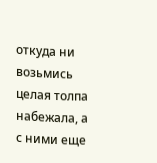откуда ни возьмись целая толпа набежала, а с ними еще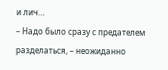и лич…
– Надо было сразу с предателем разделаться, – неожиданно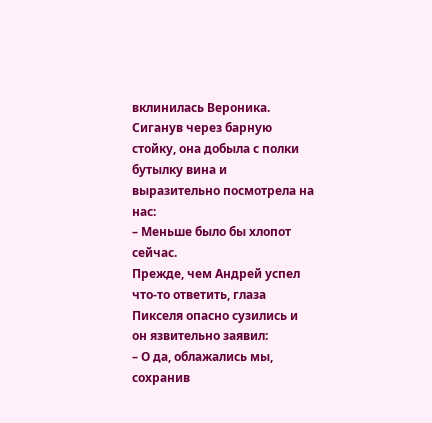вклинилась Вероника.
Сиганув через барную стойку, она добыла с полки бутылку вина и выразительно посмотрела на нас:
– Меньше было бы хлопот сейчас.
Прежде, чем Андрей успел что-то ответить, глаза Пикселя опасно сузились и он язвительно заявил:
– О да, облажались мы, сохранив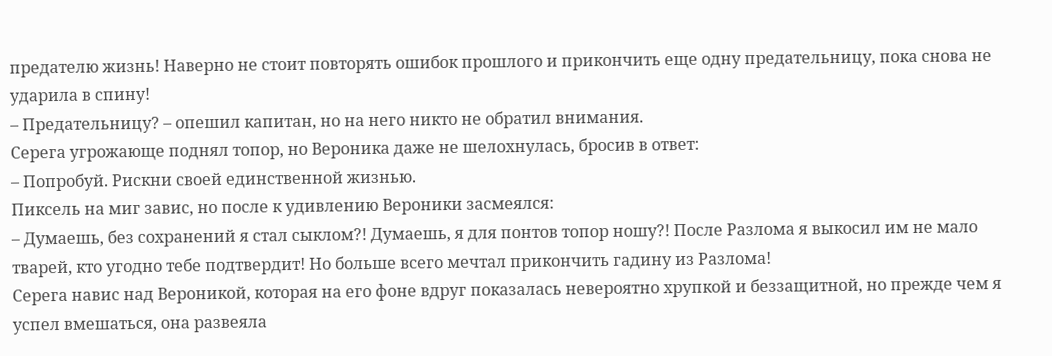предателю жизнь! Наверно не стоит повторять ошибок прошлого и прикончить еще одну предательницу, пока снова не ударила в спину!
– Предательницу? – опешил капитан, но на него никто не обратил внимания.
Серега угрожающе поднял топор, но Вероника даже не шелохнулась, бросив в ответ:
– Попробуй. Рискни своей единственной жизнью.
Пиксель на миг завис, но после к удивлению Вероники засмеялся:
– Думаешь, без сохранений я стал сыклом?! Думаешь, я для понтов топор ношу?! После Разлома я выкосил им не мало тварей, кто угодно тебе подтвердит! Но больше всего мечтал прикончить гадину из Разлома!
Серега навис над Вероникой, которая на его фоне вдруг показалась невероятно хрупкой и беззащитной, но прежде чем я успел вмешаться, она развеяла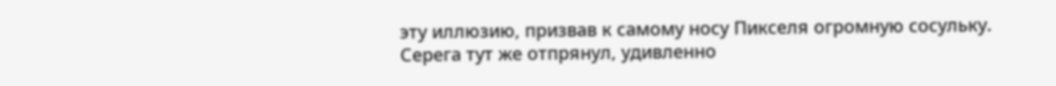эту иллюзию, призвав к самому носу Пикселя огромную сосульку. Серега тут же отпрянул, удивленно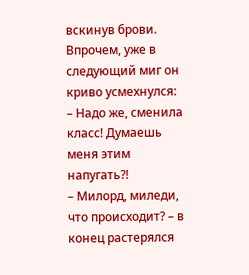вскинув брови. Впрочем, уже в следующий миг он криво усмехнулся:
– Надо же, сменила класс! Думаешь меня этим напугать?!
– Милорд, миледи, что происходит? – в конец растерялся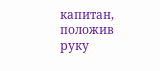капитан, положив руку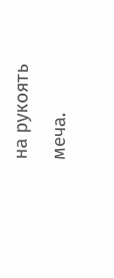на рукоять меча.